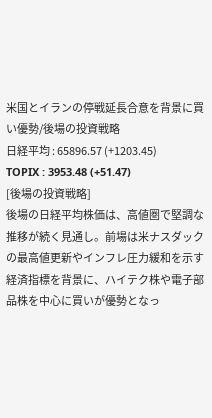米国とイランの停戦延長合意を背景に買い優勢/後場の投資戦略
日経平均 : 65896.57 (+1203.45)
TOPIX : 3953.48 (+51.47)
[後場の投資戦略]
後場の日経平均株価は、高値圏で堅調な推移が続く見通し。前場は米ナスダックの最高値更新やインフレ圧力緩和を示す経済指標を背景に、ハイテク株や電子部品株を中心に買いが優勢となっ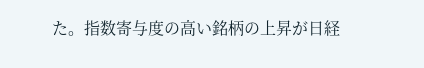た。指数寄与度の高い銘柄の上昇が日経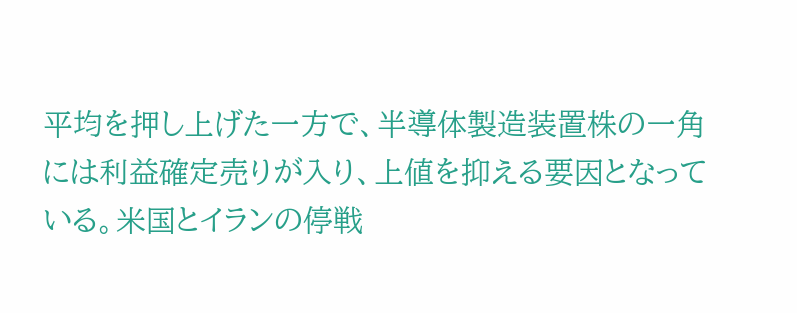平均を押し上げた一方で、半導体製造装置株の一角には利益確定売りが入り、上値を抑える要因となっている。米国とイランの停戦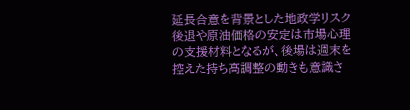延長合意を背景とした地政学リスク後退や原油価格の安定は市場心理の支援材料となるが、後場は週末を控えた持ち高調整の動きも意識さ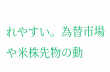れやすい。為替市場や米株先物の動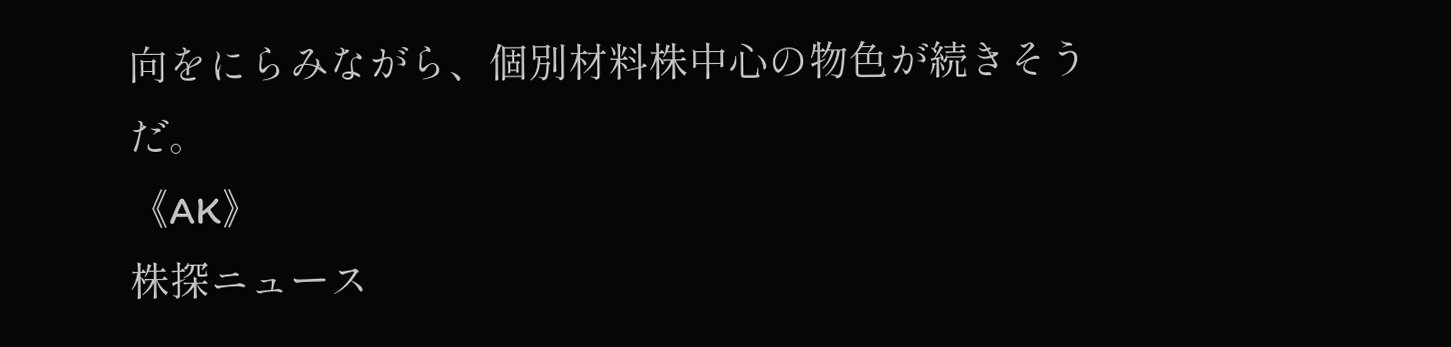向をにらみながら、個別材料株中心の物色が続きそうだ。
《AK》
株探ニュース